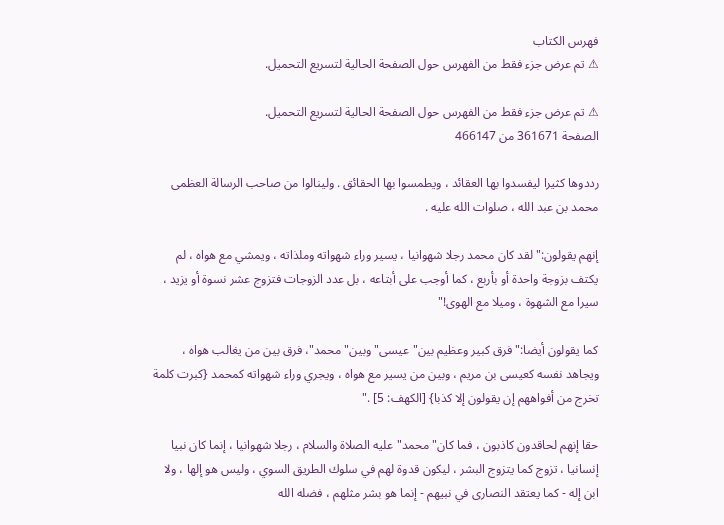فهرس الكتاب
⚠ تم عرض جزء فقط من الفهرس حول الصفحة الحالية لتسريع التحميل.

⚠ تم عرض جزء فقط من الفهرس حول الصفحة الحالية لتسريع التحميل.
الصفحة 361671 من 466147

رددوها كثيرا ليفسدوا بها العقائد ، ويطمسوا بها الحقائق . ولينالوا من صاحب الرسالة العظمى محمد بن عبد الله ، صلوات الله عليه .

إنهم يقولون:"لقد كان محمد رجلا شهوانيا ، يسير وراء شهواته وملذاته ، ويمشي مع هواه ، لم يكتف بزوجة واحدة أو بأربع ، كما أوجب على أبتاعه ، بل عدد الزوجات فتزوج عشر نسوة أو يزيد ، سيرا مع الشهوة ، وميلا مع الهوى!"

كما يقولون أيضا:"فرق كبير وعظيم بين"عيسى"وبين"محمد"، فرق بين من يغالب هواه ، ويجاهد نفسه كعيسى بن مريم ، وبين من يسير مع هواه ، ويجري وراء شهواته كمحمد {كبرت كلمة تخرج من أفواههم إن يقولون إلا كذبا} [الكهف: 5] ."

حقا إنهم لحاقدون كاذبون ، فما كان"محمد"عليه الصلاة والسلام ، رجلا شهوانيا ، إنما كان نبيا إنسانيا ، تزوج كما يتزوج البشر ، ليكون قدوة لهم في سلوك الطريق السوي ، وليس هو إلها ، ولا ابن إله - كما يعتقد النصارى في نبيهم - إنما هو بشر مثلهم ، فضله الله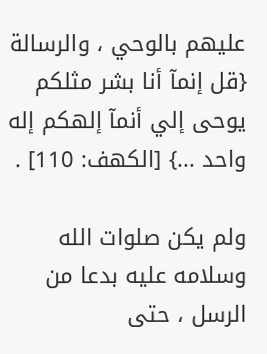عليهم بالوحي ، والرسالة {قل إنمآ أنا بشر مثلكم يوحى إلي أنمآ إلهكم إله واحد ...} [الكهف: 110] .

ولم يكن صلوات الله وسلامه عليه بدعا من الرسل ، حتى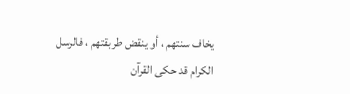يخاف سنتهم ، أو ينقض طربقتهم ، فالرسل الكرام قد حكى القرآن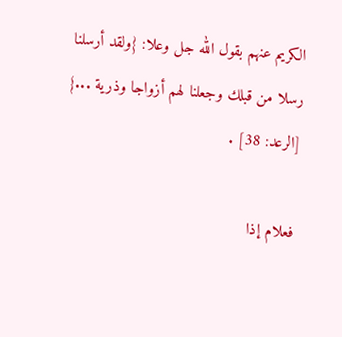الكريم عنهم بقول الله جل وعلا: {ولقد أرسلنا رسلا من قبلك وجعلنا لهم أزواجا وذرية ...} [الرعد: 38] .

فعلام إذا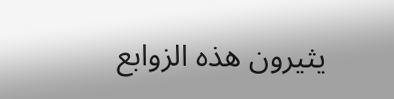يثيرون هذه الزوابع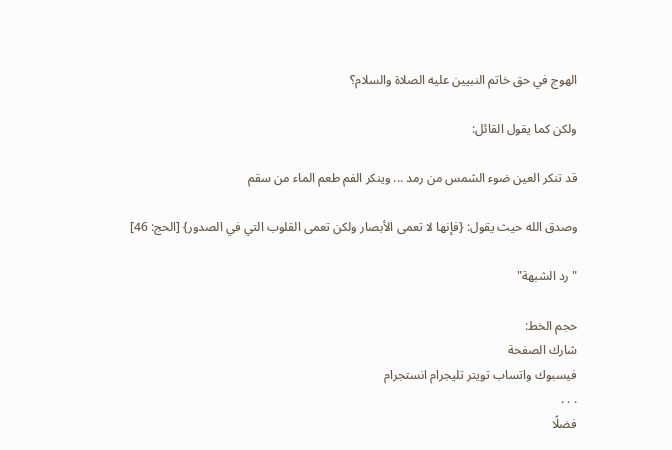الهوج في حق خاتم النبيين عليه الصلاة والسلام؟

ولكن كما يقول القائل:

قد تنكر العين ضوء الشمس من رمد ... وينكر الفم طعم الماء من سقم

وصدق الله حيث يقول: {فإنها لا تعمى الأبصار ولكن تعمى القلوب التي في الصدور} [الحج: 46]

"رد الشبهة"

حجم الخط:
شارك الصفحة
فيسبوك واتساب تويتر تليجرام انستجرام
. . .
فضلًا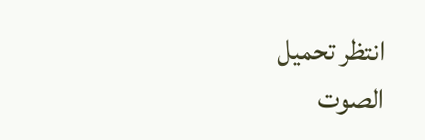انتظر تحميل الصوت